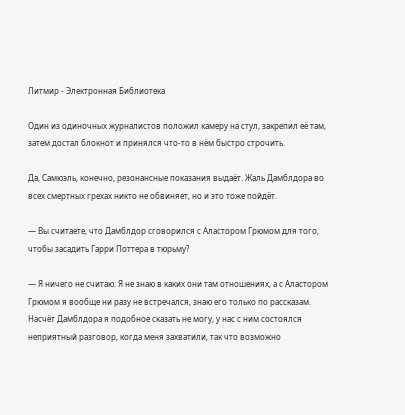Литмир - Электронная Библиотека

Один из одиночных журналистов положил камеру на стул, закрепил её там, затем достал блокнот и принялся что-то в нём быстро строчить.

Да, Самюэль, конечно, резонансные показания выдаёт. Жаль Дамблдора во всех смертных грехах никто не обвиняет, но и это тоже пойдёт.

— Вы считаете, что Дамблдор сговорился с Аластором Грюмом для того, чтобы засадить Гарри Поттера в тюрьму?

— Я ничего не считаю. Я не знаю в каких они там отношениях, а с Аластором Грюмом я вообще ни разу не встречался, знаю его только по рассказам. Насчёт Дамблдора я подобное сказать не могу, у нас с ним состоялся неприятный разговор, когда меня захватили, так что возможно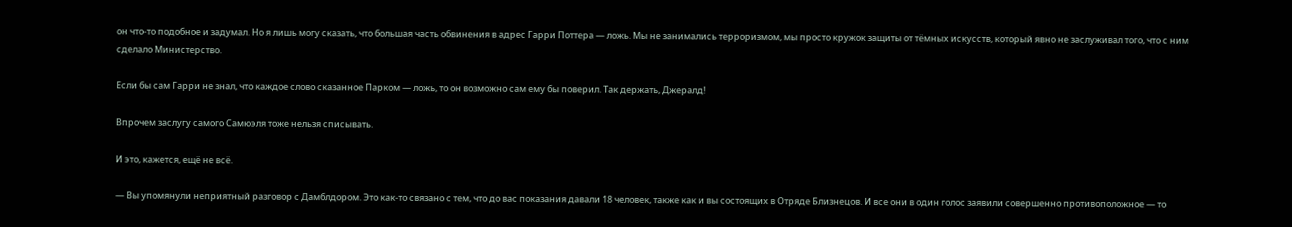он что-то подобное и задумал. Но я лишь могу сказать, что большая часть обвинения в адрес Гарри Поттера — ложь. Мы не занимались терроризмом, мы просто кружок защиты от тёмных искусств, который явно не заслуживал того, что с ним сделало Министерство.

Если бы сам Гарри не знал, что каждое слово сказанное Парком — ложь, то он возможно сам ему бы поверил. Так держать, Джералд!

Впрочем заслугу самого Самюэля тоже нельзя списывать.

И это, кажется, ещё не всё.

— Вы упомянули неприятный разговор с Дамблдором. Это как-то связано с тем, что до вас показания давали 18 человек, также как и вы состоящих в Отряде Близнецов. И все они в один голос заявили совершенно противоположное — то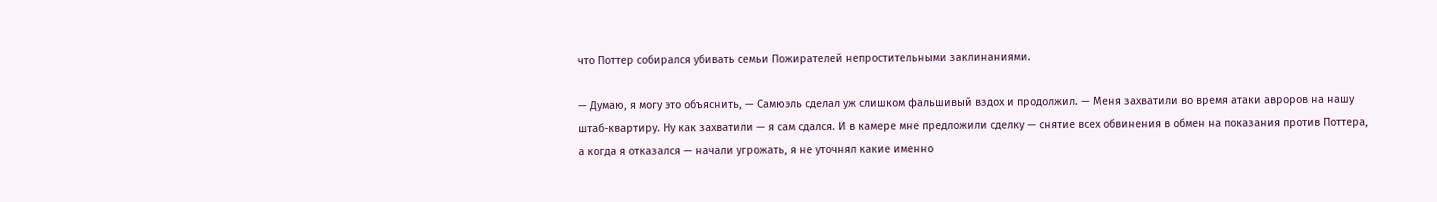что Поттер собирался убивать семьи Пожирателей непростительными заклинаниями.

— Думаю, я могу это объяснить, — Самюэль сделал уж слишком фальшивый вздох и продолжил. — Меня захватили во время атаки авроров на нашу штаб-квартиру. Ну как захватили — я сам сдался. И в камере мне предложили сделку — снятие всех обвинения в обмен на показания против Поттера, а когда я отказался — начали угрожать, я не уточнял какие именно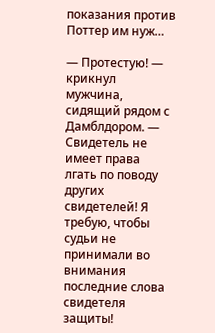показания против Поттер им нуж…

— Протестую! — крикнул мужчина, сидящий рядом с Дамблдором. — Свидетель не имеет права лгать по поводу других свидетелей! Я требую, чтобы судьи не принимали во внимания последние слова свидетеля защиты!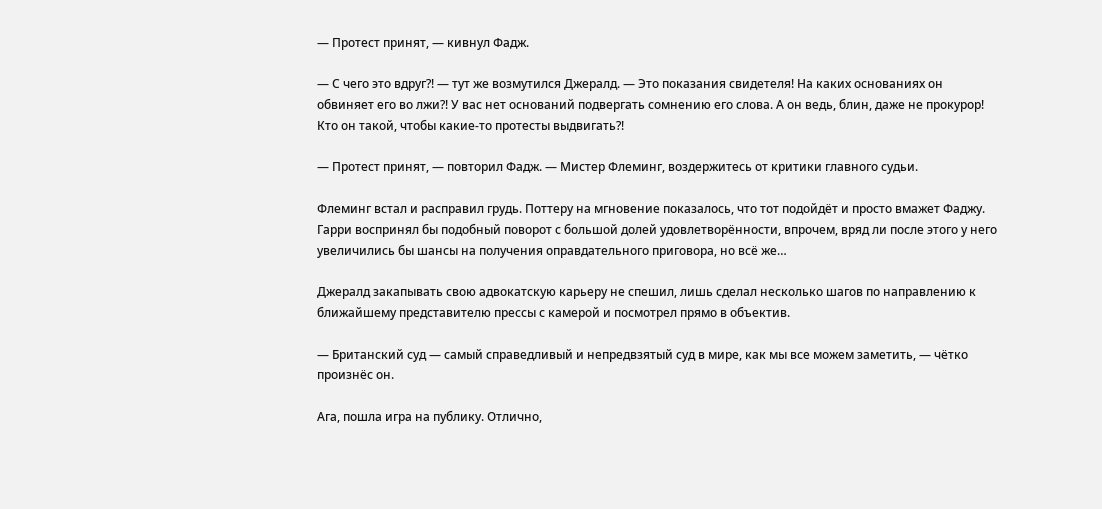— Протест принят, — кивнул Фадж.

— С чего это вдруг?! — тут же возмутился Джералд. — Это показания свидетеля! На каких основаниях он обвиняет его во лжи?! У вас нет оснований подвергать сомнению его слова. А он ведь, блин, даже не прокурор! Кто он такой, чтобы какие-то протесты выдвигать?!

— Протест принят, — повторил Фадж. — Мистер Флеминг, воздержитесь от критики главного судьи.

Флеминг встал и расправил грудь. Поттеру на мгновение показалось, что тот подойдёт и просто вмажет Фаджу. Гарри воспринял бы подобный поворот с большой долей удовлетворённости, впрочем, вряд ли после этого у него увеличились бы шансы на получения оправдательного приговора, но всё же…

Джералд закапывать свою адвокатскую карьеру не спешил, лишь сделал несколько шагов по направлению к ближайшему представителю прессы с камерой и посмотрел прямо в объектив.

— Британский суд — самый справедливый и непредвзятый суд в мире, как мы все можем заметить, — чётко произнёс он.

Ага, пошла игра на публику. Отлично,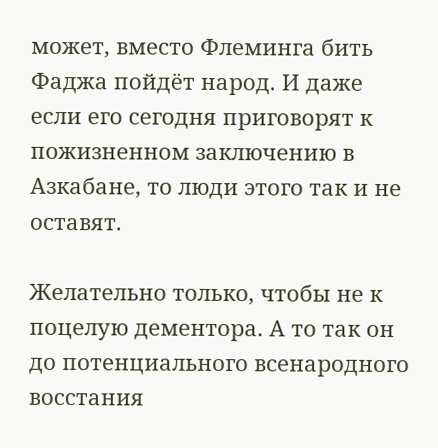может, вместо Флеминга бить Фаджа пойдёт народ. И даже если его сегодня приговорят к пожизненном заключению в Азкабане, то люди этого так и не оставят.

Желательно только, чтобы не к поцелую дементора. А то так он до потенциального всенародного восстания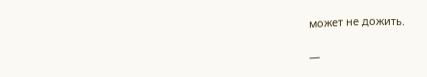может не дожить.

—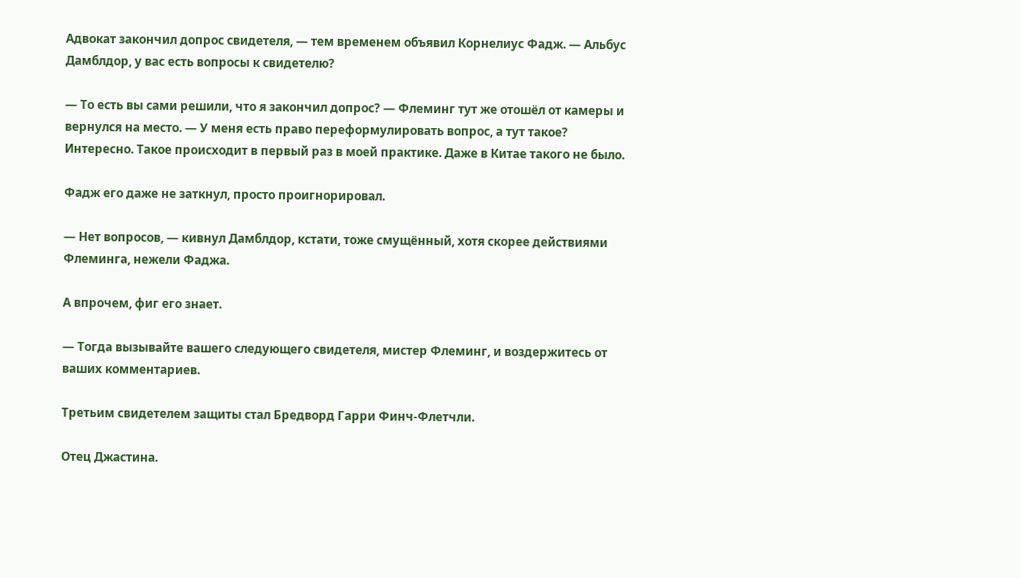Адвокат закончил допрос свидетеля, — тем временем объявил Корнелиус Фадж. — Альбус Дамблдор, у вас есть вопросы к свидетелю?

— То есть вы сами решили, что я закончил допрос? — Флеминг тут же отошёл от камеры и вернулся на место. — У меня есть право переформулировать вопрос, а тут такое? Интересно. Такое происходит в первый раз в моей практике. Даже в Китае такого не было.

Фадж его даже не заткнул, просто проигнорировал.

— Нет вопросов, — кивнул Дамблдор, кстати, тоже смущённый, хотя скорее действиями Флеминга, нежели Фаджа.

А впрочем, фиг его знает.

— Тогда вызывайте вашего следующего свидетеля, мистер Флеминг, и воздержитесь от ваших комментариев.

Третьим свидетелем защиты стал Бредворд Гарри Финч-Флетчли.

Отец Джастина.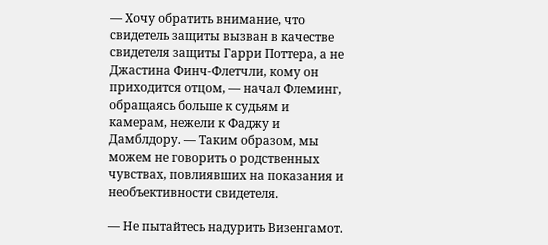— Хочу обратить внимание, что свидетель защиты вызван в качестве свидетеля защиты Гарри Поттера, а не Джастина Финч-Флетчли, кому он приходится отцом, — начал Флеминг, обращаясь больше к судьям и камерам, нежели к Фаджу и Дамблдору. — Таким образом, мы можем не говорить о родственных чувствах, повлиявших на показания и необъективности свидетеля.

— Не пытайтесь надурить Визенгамот.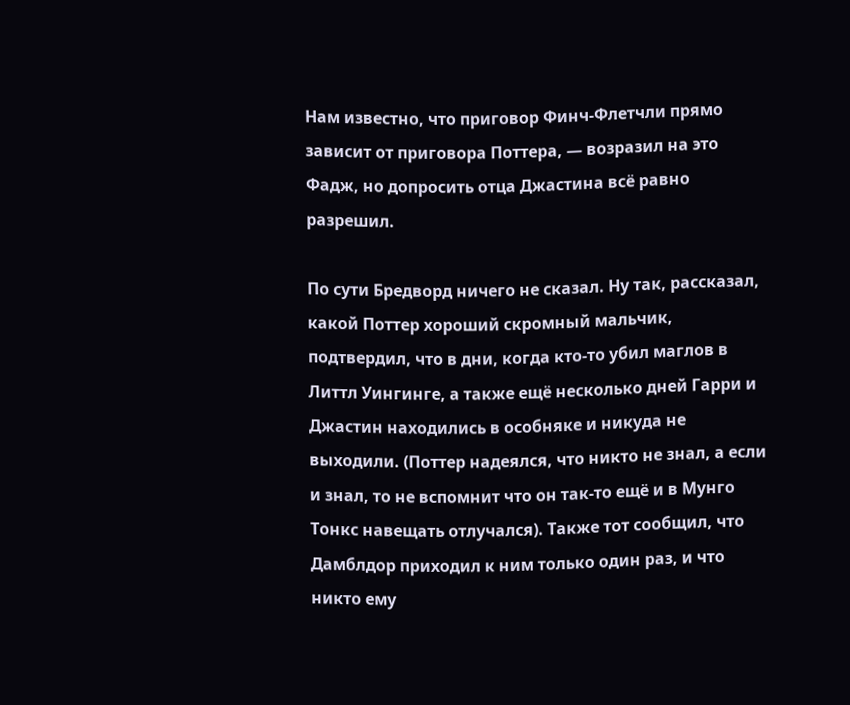Нам известно, что приговор Финч-Флетчли прямо зависит от приговора Поттера, — возразил на это Фадж, но допросить отца Джастина всё равно разрешил.

По сути Бредворд ничего не сказал. Ну так, рассказал, какой Поттер хороший скромный мальчик, подтвердил, что в дни, когда кто-то убил маглов в Литтл Уингинге, а также ещё несколько дней Гарри и Джастин находились в особняке и никуда не выходили. (Поттер надеялся, что никто не знал, а если и знал, то не вспомнит что он так-то ещё и в Мунго Тонкс навещать отлучался). Также тот сообщил, что Дамблдор приходил к ним только один раз, и что никто ему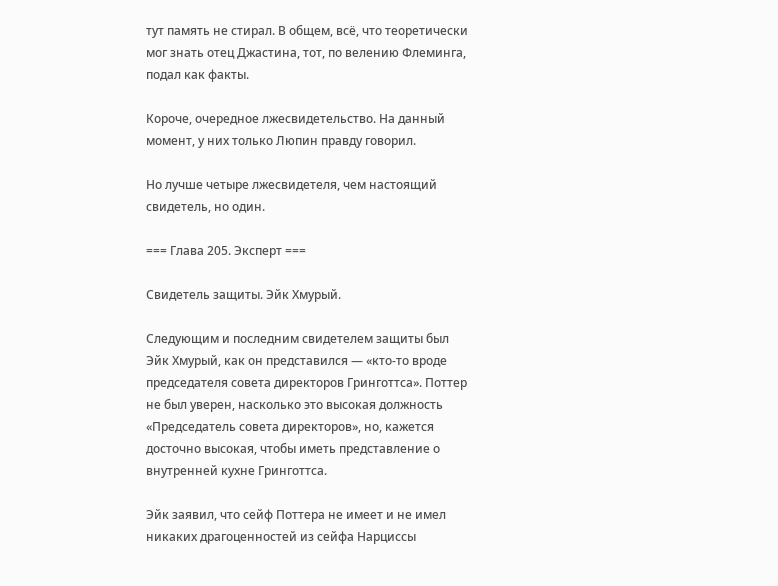тут память не стирал. В общем, всё, что теоретически мог знать отец Джастина, тот, по велению Флеминга, подал как факты.

Короче, очередное лжесвидетельство. На данный момент, у них только Люпин правду говорил.

Но лучше четыре лжесвидетеля, чем настоящий свидетель, но один.

=== Глава 205. Эксперт ===

Свидетель защиты. Эйк Хмурый.

Следующим и последним свидетелем защиты был Эйк Хмурый, как он представился — «кто-то вроде председателя совета директоров Гринготтса». Поттер не был уверен, насколько это высокая должность «Председатель совета директоров», но, кажется досточно высокая, чтобы иметь представление о внутренней кухне Гринготтса.

Эйк заявил, что сейф Поттера не имеет и не имел никаких драгоценностей из сейфа Нарциссы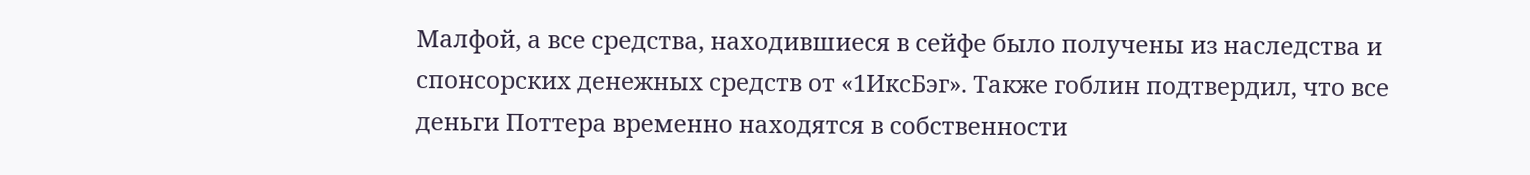Малфой, а все средства, находившиеся в сейфе было получены из наследства и спонсорских денежных средств от «1ИксБэг». Также гоблин подтвердил, что все деньги Поттера временно находятся в собственности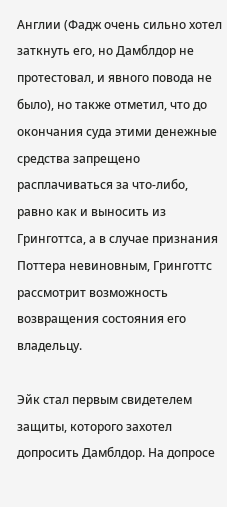Англии (Фадж очень сильно хотел заткнуть его, но Дамблдор не протестовал, и явного повода не было), но также отметил, что до окончания суда этими денежные средства запрещено расплачиваться за что-либо, равно как и выносить из Гринготтса, а в случае признания Поттера невиновным, Гринготтс рассмотрит возможность возвращения состояния его владельцу.

Эйк стал первым свидетелем защиты, которого захотел допросить Дамблдор. На допросе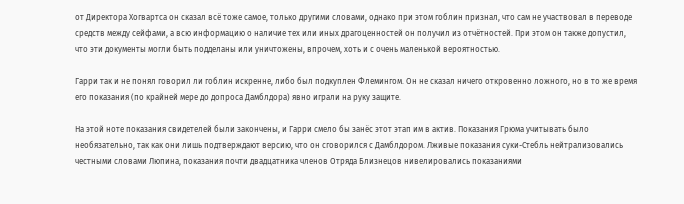от Директора Хогвартса он сказал всё тоже самое, только другими словами, однако при этом гоблин признал, что сам не участвовал в переводе средств между сейфами, а всю информацию о наличие тех или иных драгоценностей он получил из отчётностей. При этом он также допустил, что эти документы могли быть подделаны или уничтожены, впрочем, хоть и с очень маленькой вероятностью.

Гарри так и не понял говорил ли гоблин искренне, либо был подкуплен Флемингом. Он не сказал ничего откровенно ложного, но в то же время его показания (по крайней мере до допроса Дамблдора) явно играли на руку защите.

На этой ноте показания свидетелей были закончены, и Гарри смело бы занёс этот этап им в актив. Показания Грюма учитывать было необязательно, так как они лишь подтверждают версию, что он сговорился с Дамблдором. Лживые показания суки-Стебль нейтрализовались честными словами Люпина, показания почти двадцатника членов Отряда Близнецов нивелировались показаниями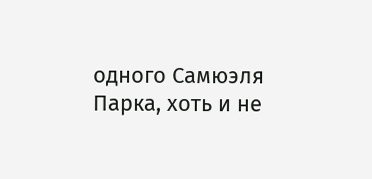одного Самюэля Парка, хоть и не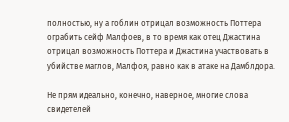полностью, ну а гоблин отрицал возможность Поттера ограбить сейф Малфоев, в то время как отец Джастина отрицал возможность Поттера и Джастина участвовать в убийстве маглов, Малфоя, равно как в атаке на Дамблдора.

Не прям идеально, конечно, наверное, многие слова свидетелей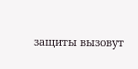защиты вызовут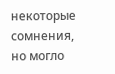некоторые сомнения, но могло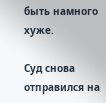быть намного хуже.

Суд снова отправился на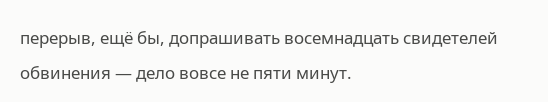перерыв, ещё бы, допрашивать восемнадцать свидетелей обвинения — дело вовсе не пяти минут.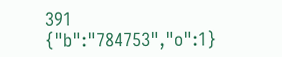391
{"b":"784753","o":1}